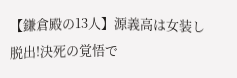【鎌倉殿の13人】源義高は女装し脱出!決死の覚悟で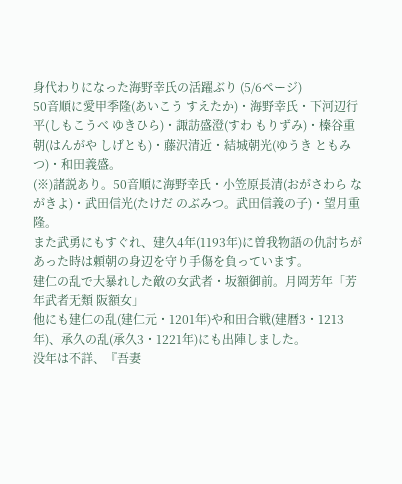身代わりになった海野幸氏の活躍ぶり (5/6ページ)
50音順に愛甲季隆(あいこう すえたか)・海野幸氏・下河辺行平(しもこうべ ゆきひら)・諏訪盛澄(すわ もりずみ)・榛谷重朝(はんがや しげとも)・藤沢清近・結城朝光(ゆうき ともみつ)・和田義盛。
(※)諸説あり。50音順に海野幸氏・小笠原長清(おがさわら ながきよ)・武田信光(たけだ のぶみつ。武田信義の子)・望月重隆。
また武勇にもすぐれ、建久4年(1193年)に曽我物語の仇討ちがあった時は頼朝の身辺を守り手傷を負っています。
建仁の乱で大暴れした敵の女武者・坂額御前。月岡芳年「芳年武者无類 阪額女」
他にも建仁の乱(建仁元・1201年)や和田合戦(建暦3・1213年)、承久の乱(承久3・1221年)にも出陣しました。
没年は不詳、『吾妻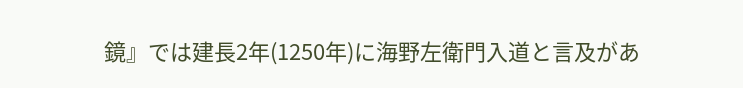鏡』では建長2年(1250年)に海野左衛門入道と言及があ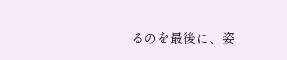るのを最後に、姿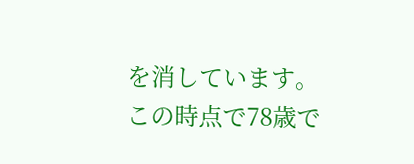を消しています。この時点で78歳で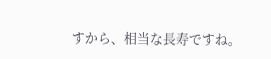すから、相当な長寿ですね。